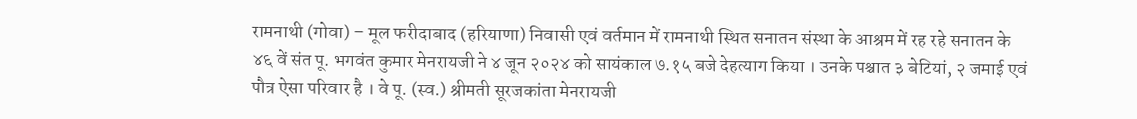रामनाथी (गोवा) – मूल फरीदाबाद (हरियाणा) निवासी एवं वर्तमान में रामनाथी स्थित सनातन संस्था के आश्रम में रह रहे सनातन के ४६ वें संत पू. भगवंत कुमार मेनरायजी ने ४ जून २०२४ को सायंकाल ७.१५ बजे देहत्याग किया । उनके पश्चात ३ बेटियां, २ जमाई एवं पौत्र ऐसा परिवार है । वे पू. (स्व.) श्रीमती सूरजकांता मेनरायजी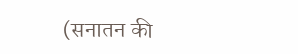(सनातन की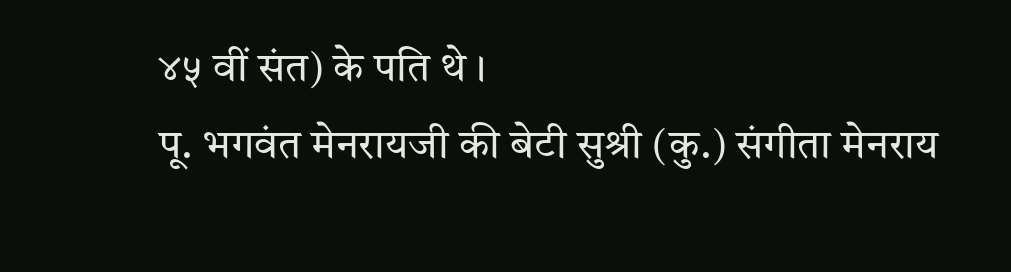४५ वीं संत) के पति थे ।
पू. भगवंत मेनरायजी की बेटी सुश्री (कु.) संगीता मेनराय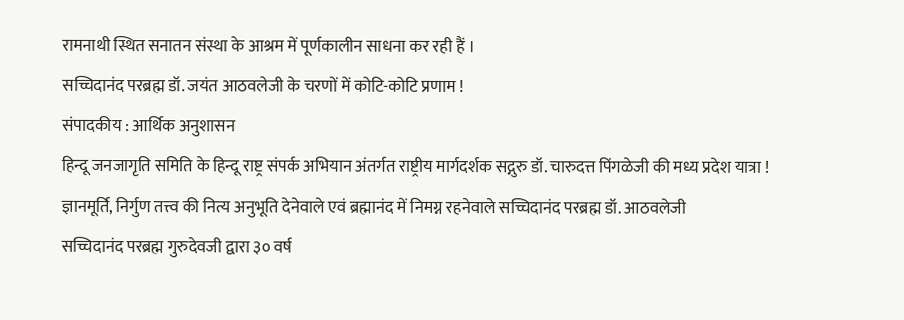रामनाथी स्थित सनातन संस्था के आश्रम में पूर्णकालीन साधना कर रही हैं ।
सच्चिदानंद परब्रह्म डॉ. जयंत आठवलेजी के चरणों में कोटि-कोटि प्रणाम !
संपादकीय : आर्थिक अनुशासन
हिन्दू जनजागृति समिति के हिन्दू राष्ट्र संपर्क अभियान अंतर्गत राष्ट्रीय मार्गदर्शक सद्गुरु डॉ. चारुदत्त पिंगळेजी की मध्य प्रदेश यात्रा !
ज्ञानमूर्ति, निर्गुण तत्त्व की नित्य अनुभूति देनेवाले एवं ब्रह्मानंद में निमग्न रहनेवाले सच्चिदानंद परब्रह्म डॉ. आठवलेजी
सच्चिदानंद परब्रह्म गुरुदेवजी द्वारा ३० वर्ष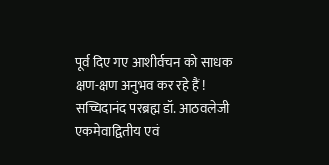पूर्व दिए गए आशीर्वचन को साधक क्षण-क्षण अनुभव कर रहे हैं !
सच्चिदानंद परब्रह्म डॉ. आठवलेजी एकमेवाद्वितीय एवं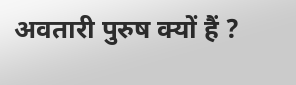अवतारी पुरुष क्यों हैं ?